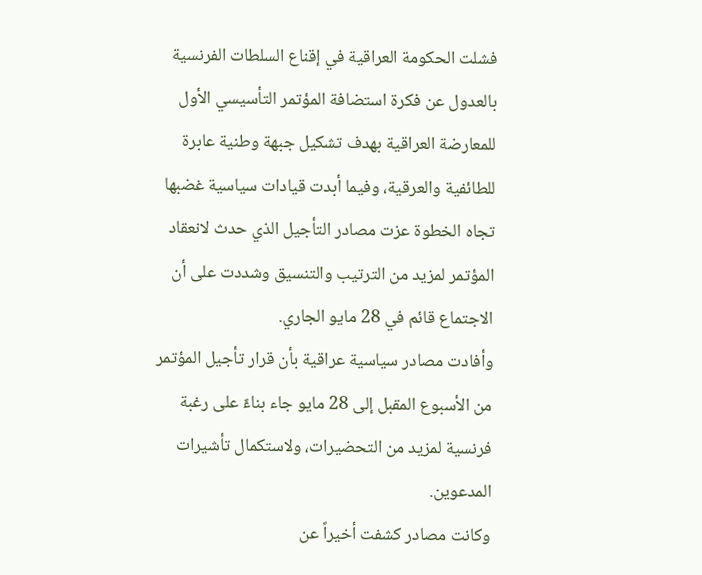فشلت الحكومة العراقية في إقناع السلطات الفرنسية بالعدول عن فكرة استضافة المؤتمر التأسيسي الأول للمعارضة العراقية بهدف تشكيل جبهة وطنية عابرة للطائفية والعرقية، وفيما أبدت قيادات سياسية غضبها تجاه الخطوة عزت مصادر التأجيل الذي حدث لانعقاد المؤتمر لمزيد من الترتيب والتنسيق وشددت على أن الاجتماع قائم في 28 مايو الجاري.
وأفادت مصادر سياسية عراقية بأن قرار تأجيل المؤتمر من الأسبوع المقبل إلى 28 مايو جاء بناءً على رغبة فرنسية لمزيد من التحضيرات، ولاستكمال تأشيرات المدعوين.
وكانت مصادر كشفت أخيراً عن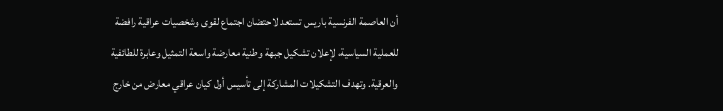أن العاصمة الفرنسية باريس تستعد لاحتضان اجتماع لقوى وشخصيات عراقية رافضة للعملية السياسية، لإعلان تشكيل جبهة وطنية معارضة واسعة التمثيل وعابرة للطائفية والعرقية. وتهدف التشكيلات المشاركة إلى تأسيس أول كيان عراقي معارض من خارج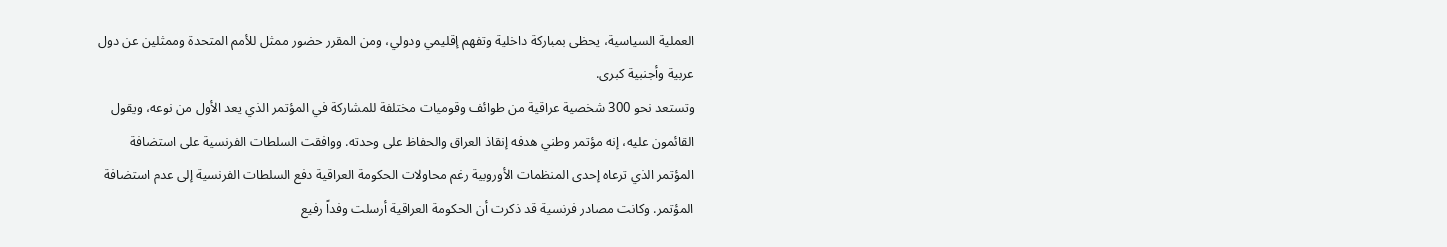العملية السياسية، يحظى بمباركة داخلية وتفهم إقليمي ودولي، ومن المقرر حضور ممثل للأمم المتحدة وممثلين عن دول عربية وأجنبية كبرى.
وتستعد نحو 300 شخصية عراقية من طوائف وقوميات مختلفة للمشاركة في المؤتمر الذي يعد الأول من نوعه، ويقول القائمون عليه، إنه مؤتمر وطني هدفه إنقاذ العراق والحفاظ على وحدته. ووافقت السلطات الفرنسية على استضافة المؤتمر الذي ترعاه إحدى المنظمات الأوروبية رغم محاولات الحكومة العراقية دفع السلطات الفرنسية إلى عدم استضافة المؤتمر. وكانت مصادر فرنسية قد ذكرت أن الحكومة العراقية أرسلت وفداً رفيع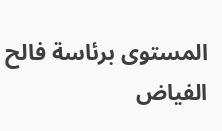المستوى برئاسة فالح الفياض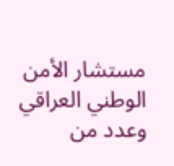مستشار الأمن الوطني العراقي وعدد من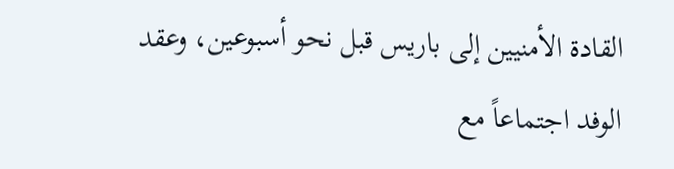القادة الأمنيين إلى باريس قبل نحو أسبوعين، وعقد الوفد اجتماعاً مع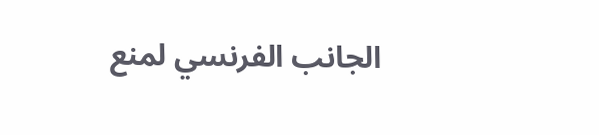الجانب الفرنسي لمنع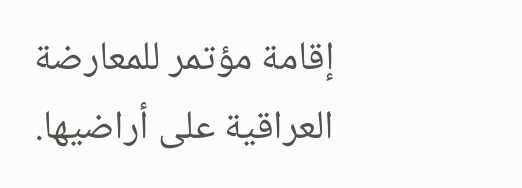إقامة مؤتمر للمعارضة العراقية على أراضيها.